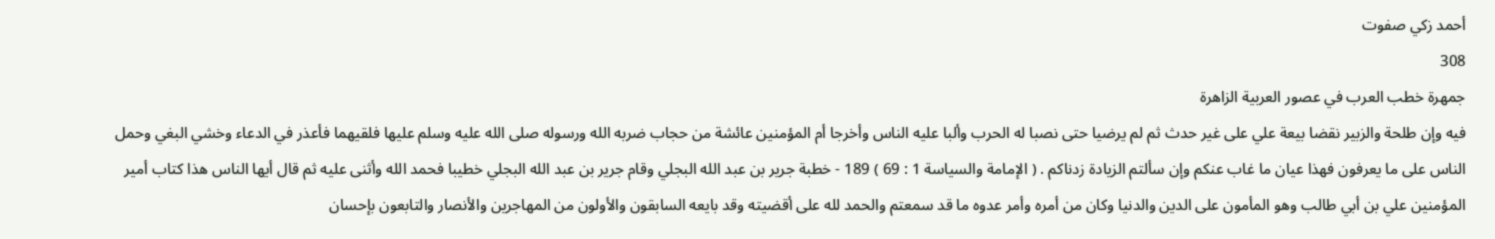أحمد زكي صفوت
308
جمهرة خطب العرب في عصور العربية الزاهرة
فيه وإن طلحة والزبير نقضا بيعة علي على غير حدث ثم لم يرضيا حتى نصبا له الحرب وألبا عليه الناس وأخرجا أم المؤمنين عائشة من حجاب ضربه الله ورسوله صلى الله عليه وسلم عليها فلقيهما فأعذر في الدعاء وخشي البغي وحمل الناس على ما يعرفون فهذا عيان ما غاب عنكم وإن سألتم الزيادة زدناكم . ( الإمامة والسياسة 1 : 69 ) 189 - خطبة جرير بن عبد الله البجلي وقام جرير بن عبد الله البجلي خطيبا فحمد الله وأثنى عليه ثم قال أيها الناس هذا كتاب أمير المؤمنين علي بن أبي طالب وهو المأمون على الدين والدنيا وكان من أمره وأمر عدوه ما قد سمعتم والحمد لله على أقضيته وقد بايعه السابقون والأولون من المهاجرين والأنصار والتابعون بإحسان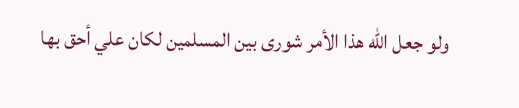ولو جعل الله هذا الأمر شورى بين المسلمين لكان علي أحق بها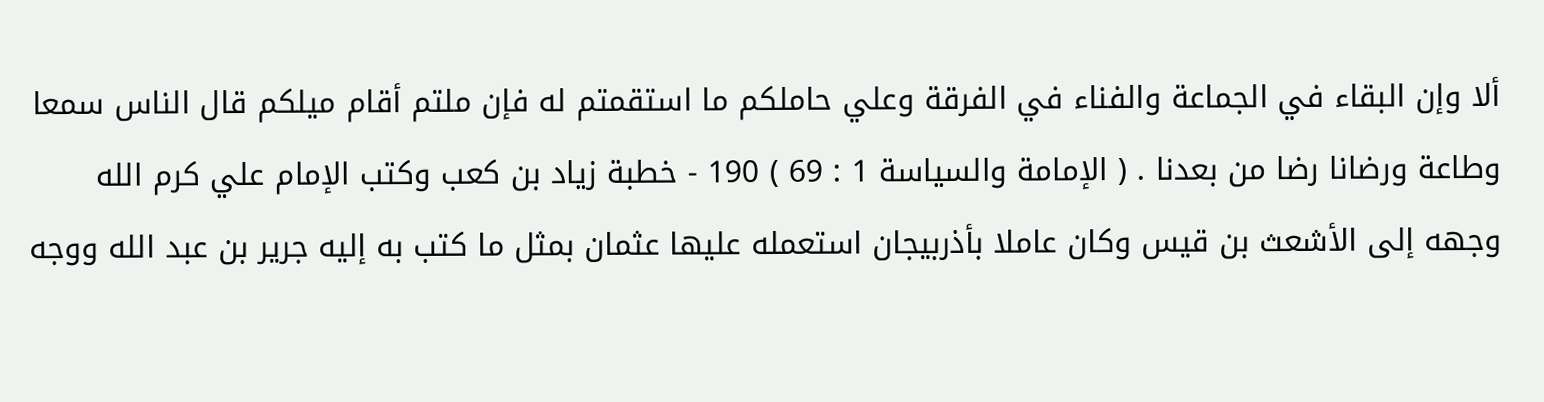ألا وإن البقاء في الجماعة والفناء في الفرقة وعلي حاملكم ما استقمتم له فإن ملتم أقام ميلكم قال الناس سمعا وطاعة ورضانا رضا من بعدنا . ( الإمامة والسياسة 1 : 69 ) 190 - خطبة زياد بن كعب وكتب الإمام علي كرم الله وجهه إلى الأشعث بن قيس وكان عاملا بأذربيجان استعمله عليها عثمان بمثل ما كتب به إليه جرير بن عبد الله ووجه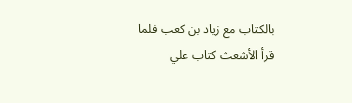بالكتاب مع زياد بن كعب فلما قرأ الأشعث كتاب علي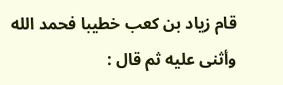قام زياد بن كعب خطيبا فحمد الله وأثنى عليه ثم قال :